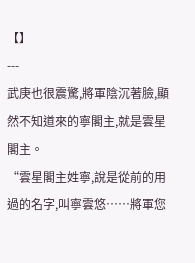【】
---
武庚也很震驚,將軍陰沉著臉,顯然不知道來的寧閣主,就是雲星閣主。
“雲星閣主姓寧,說是從前的用過的名字,叫寧雲悠……將軍您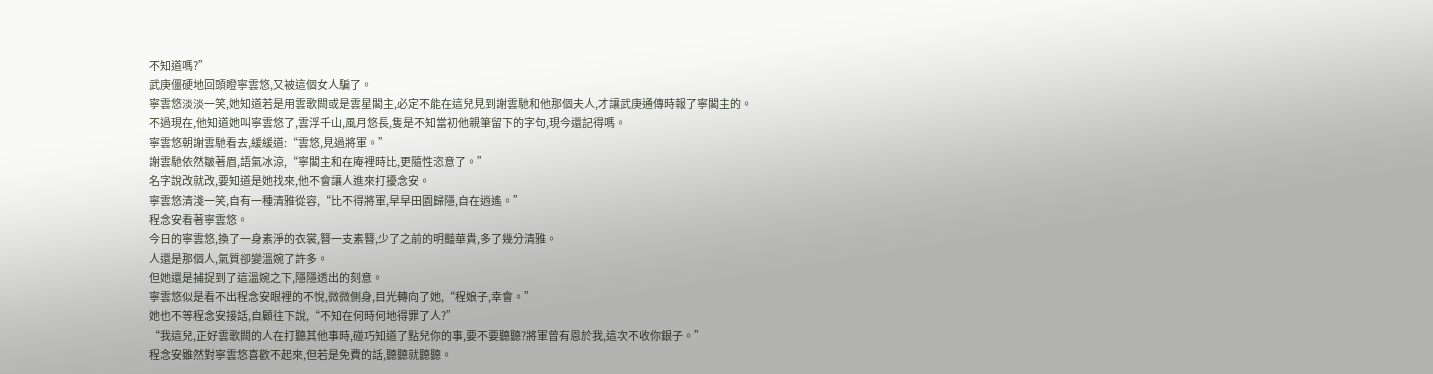不知道嗎?”
武庚僵硬地回頭瞪寧雲悠,又被這個女人騙了。
寧雲悠淡淡一笑,她知道若是用雲歌闕或是雲星閣主,必定不能在這兒見到謝雲馳和他那個夫人,才讓武庚通傳時報了寧閣主的。
不過現在,他知道她叫寧雲悠了,雲浮千山,風月悠長,隻是不知當初他親筆留下的字句,現今還記得嗎。
寧雲悠朝謝雲馳看去,緩緩道:“雲悠,見過將軍。”
謝雲馳依然皺著眉,語氣冰涼,“寧閣主和在庵裡時比,更隨性恣意了。”
名字說改就改,要知道是她找來,他不會讓人進來打擾念安。
寧雲悠清淺一笑,自有一種清雅從容,“比不得將軍,早早田園歸隱,自在逍遙。”
程念安看著寧雲悠。
今日的寧雲悠,換了一身素淨的衣裳,簪一支素簪,少了之前的明豔華貴,多了幾分清雅。
人還是那個人,氣質卻變溫婉了許多。
但她還是捕捉到了這溫婉之下,隱隱透出的刻意。
寧雲悠似是看不出程念安眼裡的不悅,微微側身,目光轉向了她,“程娘子,幸會。”
她也不等程念安接話,自顧往下說,“不知在何時何地得罪了人?”
“我這兒,正好雲歌闕的人在打聽其他事時,碰巧知道了點兒你的事,要不要聽聽?將軍曾有恩於我,這次不收你銀子。”
程念安雖然對寧雲悠喜歡不起來,但若是免費的話,聽聽就聽聽。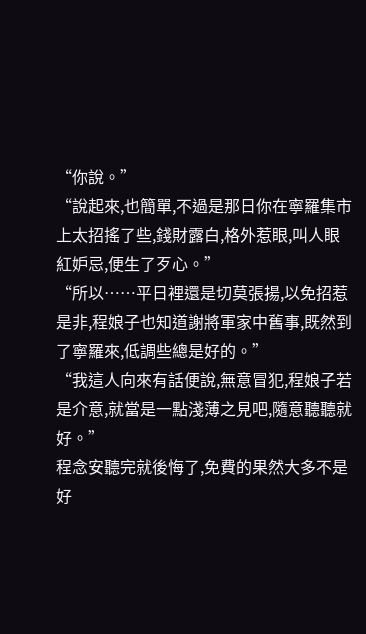“你說。”
“說起來,也簡單,不過是那日你在寧羅集市上太招搖了些,錢財露白,格外惹眼,叫人眼紅妒忌,便生了歹心。”
“所以……平日裡還是切莫張揚,以免招惹是非,程娘子也知道謝將軍家中舊事,既然到了寧羅來,低調些總是好的。”
“我這人向來有話便說,無意冒犯,程娘子若是介意,就當是一點淺薄之見吧,隨意聽聽就好。”
程念安聽完就後悔了,免費的果然大多不是好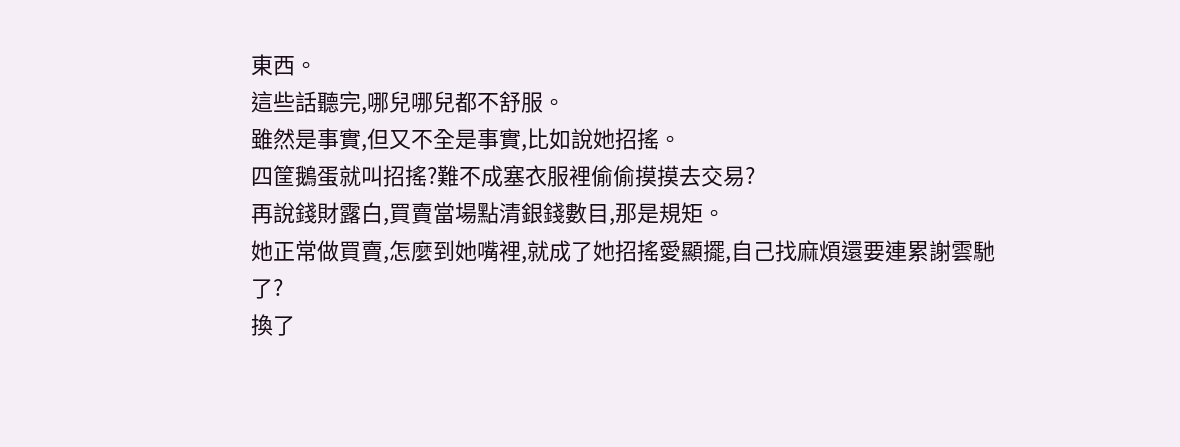東西。
這些話聽完,哪兒哪兒都不舒服。
雖然是事實,但又不全是事實,比如說她招搖。
四筐鵝蛋就叫招搖?難不成塞衣服裡偷偷摸摸去交易?
再說錢財露白,買賣當場點清銀錢數目,那是規矩。
她正常做買賣,怎麼到她嘴裡,就成了她招搖愛顯擺,自己找麻煩還要連累謝雲馳了?
換了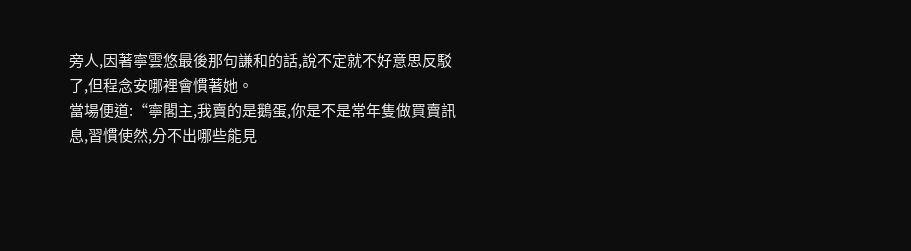旁人,因著寧雲悠最後那句謙和的話,說不定就不好意思反駁了,但程念安哪裡會慣著她。
當場便道:“寧閣主,我賣的是鵝蛋,你是不是常年隻做買賣訊息,習慣使然,分不出哪些能見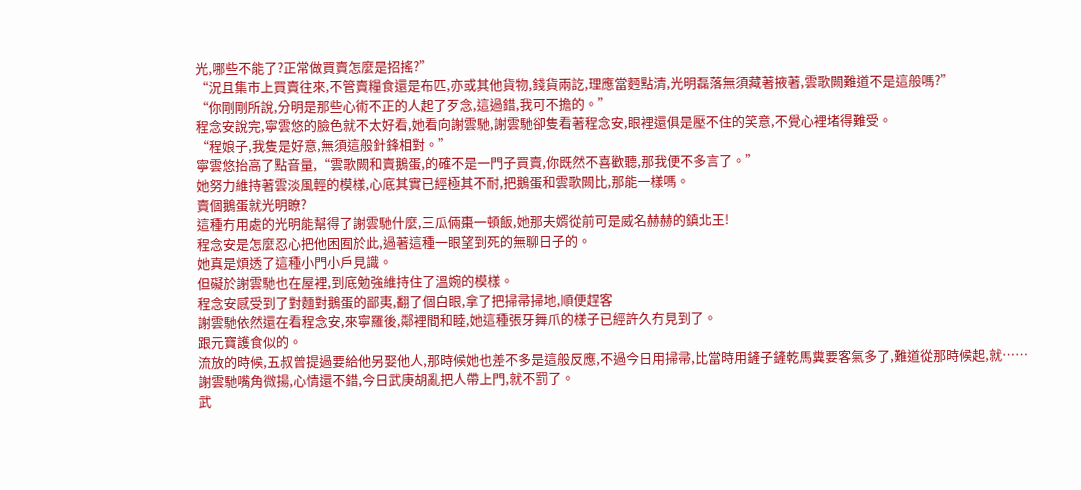光,哪些不能了?正常做買賣怎麼是招搖?”
“況且集市上買賣往來,不管賣糧食還是布匹,亦或其他貨物,錢貨兩訖,理應當麪點清,光明磊落無須藏著掖著,雲歌闕難道不是這般嗎?”
“你剛剛所說,分明是那些心術不正的人起了歹念,這過錯,我可不擔的。”
程念安說完,寧雲悠的臉色就不太好看,她看向謝雲馳,謝雲馳卻隻看著程念安,眼裡還俱是壓不住的笑意,不覺心裡堵得難受。
“程娘子,我隻是好意,無須這般針鋒相對。”
寧雲悠抬高了點音量,“雲歌闕和賣鵝蛋,的確不是一門子買賣,你既然不喜歡聽,那我便不多言了。”
她努力維持著雲淡風輕的模樣,心底其實已經極其不耐,把鵝蛋和雲歌闕比,那能一樣嗎。
賣個鵝蛋就光明瞭?
這種冇用處的光明能幫得了謝雲馳什麼,三瓜倆棗一頓飯,她那夫婿從前可是威名赫赫的鎮北王!
程念安是怎麼忍心把他困囿於此,過著這種一眼望到死的無聊日子的。
她真是煩透了這種小門小戶見識。
但礙於謝雲馳也在屋裡,到底勉強維持住了溫婉的模樣。
程念安感受到了對麵對鵝蛋的鄙夷,翻了個白眼,拿了把掃帚掃地,順便趕客
謝雲馳依然還在看程念安,來寧羅後,鄰裡間和睦,她這種張牙舞爪的樣子已經許久冇見到了。
跟元寶護食似的。
流放的時候,五叔曾提過要給他另娶他人,那時候她也差不多是這般反應,不過今日用掃帚,比當時用鏟子鏟乾馬糞要客氣多了,難道從那時候起,就……
謝雲馳嘴角微揚,心情還不錯,今日武庚胡亂把人帶上門,就不罰了。
武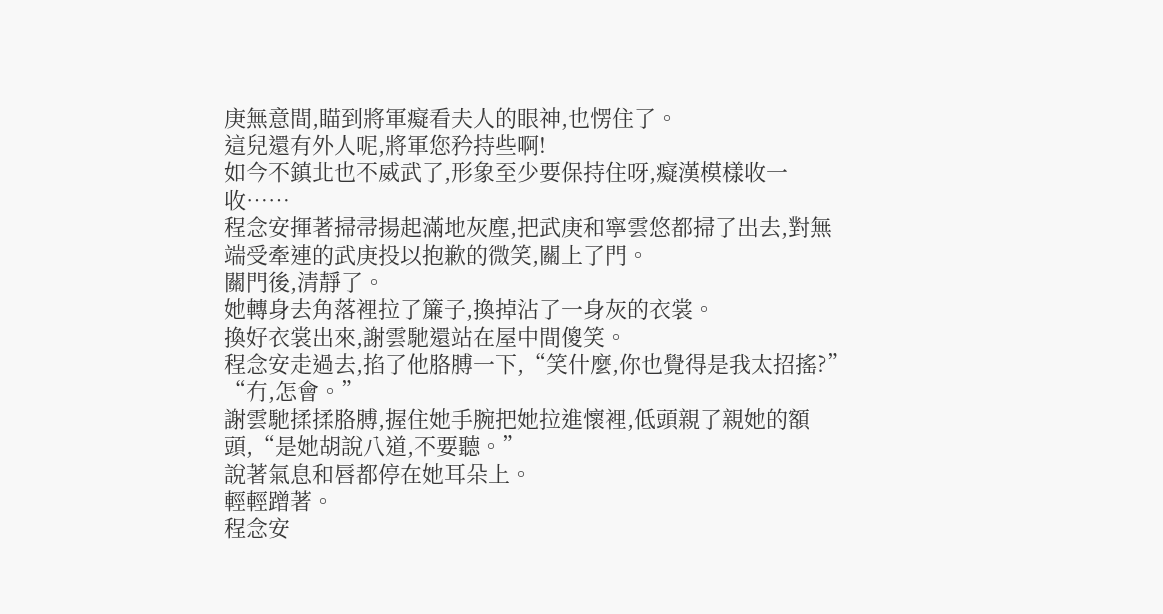庚無意間,瞄到將軍癡看夫人的眼神,也愣住了。
這兒還有外人呢,將軍您矜持些啊!
如今不鎮北也不威武了,形象至少要保持住呀,癡漢模樣收一收……
程念安揮著掃帚揚起滿地灰塵,把武庚和寧雲悠都掃了出去,對無端受牽連的武庚投以抱歉的微笑,關上了門。
關門後,清靜了。
她轉身去角落裡拉了簾子,換掉沾了一身灰的衣裳。
換好衣裳出來,謝雲馳還站在屋中間傻笑。
程念安走過去,掐了他胳膊一下,“笑什麼,你也覺得是我太招搖?”
“冇,怎會。”
謝雲馳揉揉胳膊,握住她手腕把她拉進懷裡,低頭親了親她的額頭,“是她胡說八道,不要聽。”
說著氣息和唇都停在她耳朵上。
輕輕蹭著。
程念安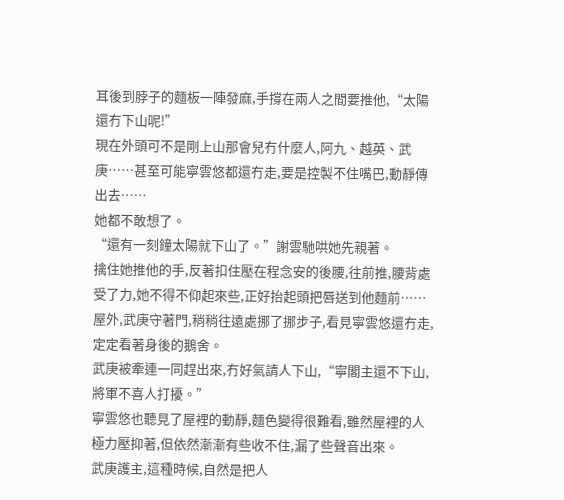耳後到脖子的麵板一陣發麻,手撐在兩人之間要推他,“太陽還冇下山呢!”
現在外頭可不是剛上山那會兒冇什麼人,阿九、越英、武庚……甚至可能寧雲悠都還冇走,要是控製不住嘴巴,動靜傳出去……
她都不敢想了。
“還有一刻鐘太陽就下山了。”謝雲馳哄她先親著。
擒住她推他的手,反著扣住壓在程念安的後腰,往前推,腰背處受了力,她不得不仰起來些,正好抬起頭把唇送到他麵前……
屋外,武庚守著門,稍稍往遠處挪了挪步子,看見寧雲悠還冇走,定定看著身後的鵝舍。
武庚被牽連一同趕出來,冇好氣請人下山,“寧閣主還不下山,將軍不喜人打擾。”
寧雲悠也聽見了屋裡的動靜,麵色變得很難看,雖然屋裡的人極力壓抑著,但依然漸漸有些收不住,漏了些聲音出來。
武庚護主,這種時候,自然是把人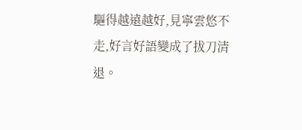驅得越遠越好,見寧雲悠不走,好言好語變成了拔刀清退。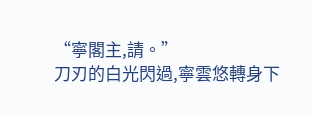“寧閣主,請。”
刀刃的白光閃過,寧雲悠轉身下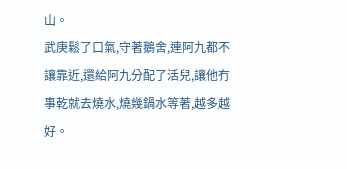山。
武庚鬆了口氣,守著鵝舍,連阿九都不讓靠近,還給阿九分配了活兒,讓他冇事乾就去燒水,燒幾鍋水等著,越多越好。